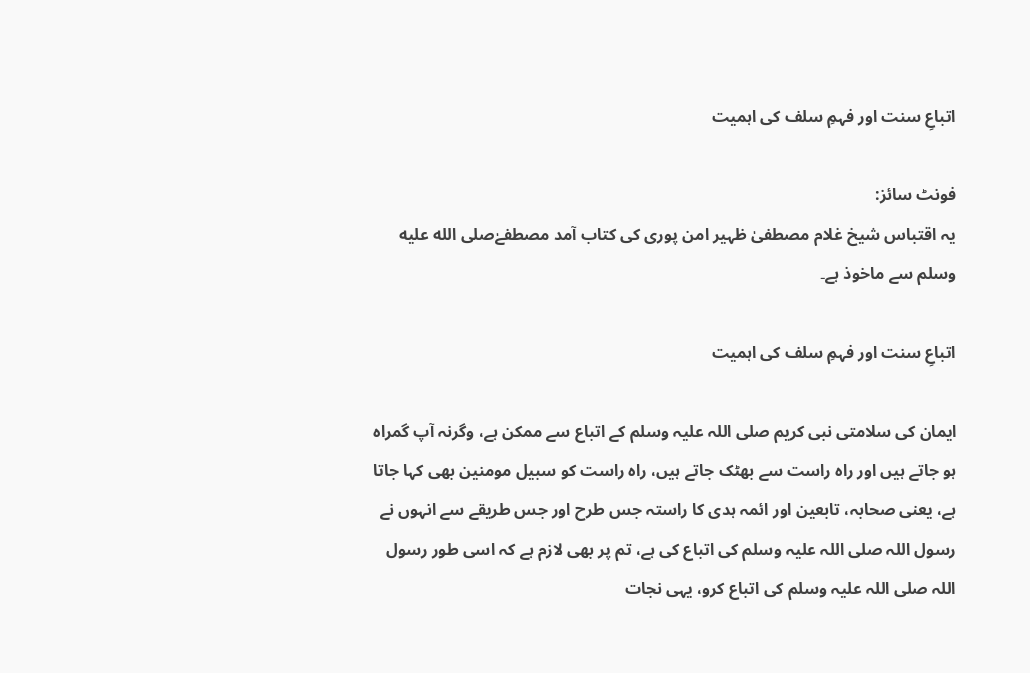اتباعِ سنت اور فہمِ سلف کی اہمیت

فونٹ سائز:
یہ اقتباس شیخ غلام مصطفیٰ ظہیر امن پوری کی کتاب آمد مصطفےٰصلى الله عليه وسلم سے ماخوذ ہے۔

اتباعِ سنت اور فہمِ سلف کی اہمیت

ایمان کی سلامتی نبی کریم صلی اللہ علیہ وسلم کے اتباع سے ممکن ہے، وگرنہ آپ گمراہ ہو جاتے ہیں اور راہ راست سے بھٹک جاتے ہیں، راہ راست کو سبیل مومنین بھی کہا جاتا ہے، یعنی صحابہ، تابعین اور ائمہ ہدی کا راستہ جس طرح اور جس طریقے سے انہوں نے رسول اللہ صلی اللہ علیہ وسلم کی اتباع کی ہے، تم پر بھی لازم ہے کہ اسی طور رسول اللہ صلی اللہ علیہ وسلم کی اتباع کرو، یہی نجات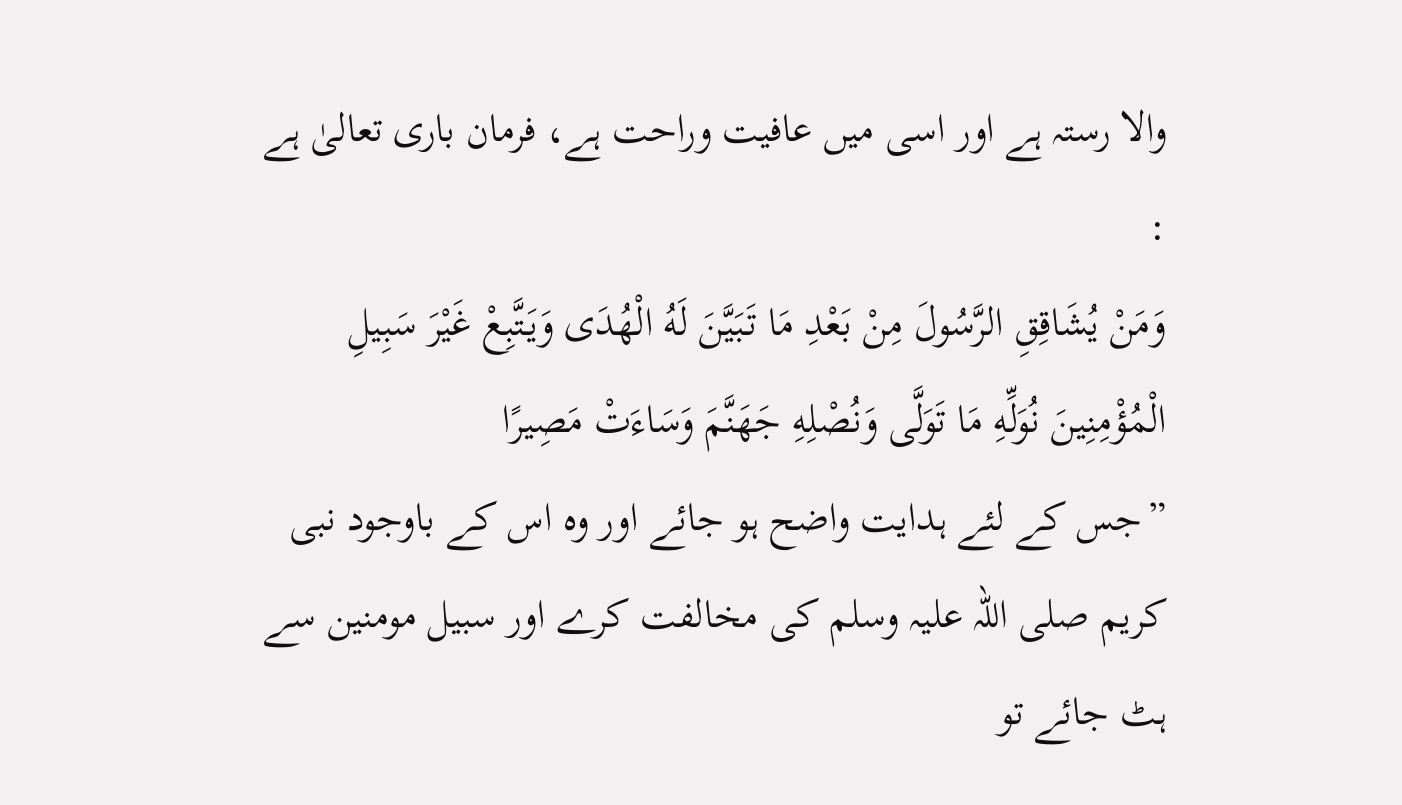والا رستہ ہے اور اسی میں عافیت وراحت ہے، فرمان باری تعالیٰ ہے :
وَمَنْ يُشَاقِقِ الرَّسُولَ مِنْ بَعْدِ مَا تَبَيَّنَ لَهُ الْهُدَى وَيَتَّبِعْ غَيْرَ سَبِيلِ الْمُؤْمِنِينَ نُوَلِّهِ مَا تَوَلَّى وَنُصْلِهِ جَهَنَّمَ وَسَاءَتْ مَصِيرًا
”جس کے لئے ہدایت واضح ہو جائے اور وہ اس کے باوجود نبی کریم صلی اللہ علیہ وسلم کی مخالفت کرے اور سبیل مومنین سے ہٹ جائے تو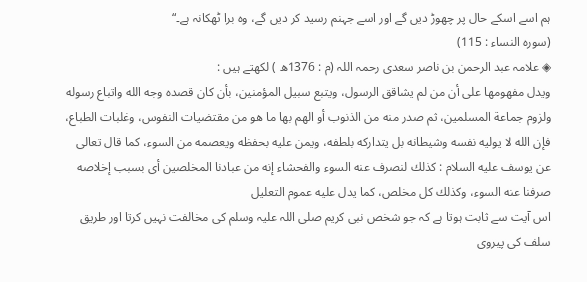ہم اسے اسکے حال پر چھوڑ دیں گے اور اسے جہنم رسید کر دیں گے، وہ برا ٹھکانہ ہے۔“
(سورہ النساء : 115)
◈ علامہ عبد الرحمن بن ناصر سعدی رحمہ اللہ (م : 1376ھ ) لکھتے ہیں :
ويدل مفهومها على أن من لم يشاقق الرسول، ويتبع سبيل المؤمنين، بأن كان قصده وجه الله واتباع رسوله ولزوم جماعة المسلمين، ثم صدر منه من الذنوب أو الهم بها ما هو من مقتضيات النفوس، وغلبات الطباع، فإن الله لا يوليه نفسه وشيطانه بل يتداركه بلطفه، ويمن عليه بحفظه ويعصمه من السوء، كما قال تعالى عن يوسف عليه السلام : كذلك لنصرف عنه السوء والفحشاء إنه من عبادنا المخلصين أى بسبب إخلاصه صرفنا عنه السوء، وكذلك كل مخلص، كما يدل عليه عموم التعليل
اس آیت سے ثابت ہوتا ہے کہ جو شخص نبی کریم صلی اللہ علیہ وسلم کی مخالفت نہیں کرتا اور طریق سلف کی پیروی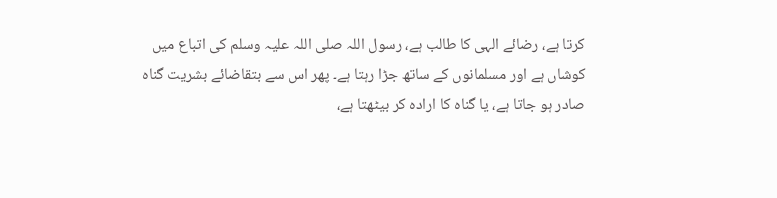کرتا ہے، رضائے الہی کا طالب ہے، رسول اللہ صلی اللہ علیہ وسلم کی اتباع میں کوشاں ہے اور مسلمانوں کے ساتھ جڑا رہتا ہے۔ پھر اس سے بتقاضائے بشریت گناہ صادر ہو جاتا ہے، یا گناہ کا ارادہ کر بیٹھتا ہے،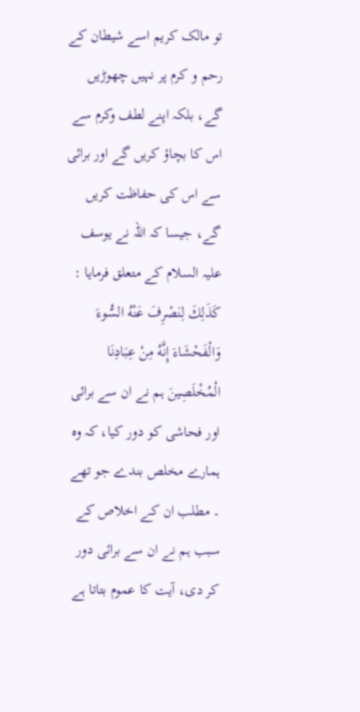تو مالک کریم اسے شیطان کے رحم و کرم پر نہیں چھوڑیں گے، بلکہ اپنے لطف وکرم سے اس کا بچاؤ کریں گے اور برائی سے اس کی حفاظت کریں گے، جیسا کہ اللہ نے یوسف علیہ السلام کے متعلق فرمایا : كَذَلِكَ لِنَصْرِفَ عَنْهُ السُّوءَ وَالْفَحْشَاءَ إِنَّهُ مِنْ عِبَادِنَا الْمُخْلَصِينَ ہم نے ان سے برائی اور فحاشی کو دور کیا، کہ وہ ہمارے مخلص بندے جو تھے ۔ مطلب ان کے اخلاص کے سبب ہم نے ان سے برائی دور کر دی، آیت کا عموم بتاتا ہے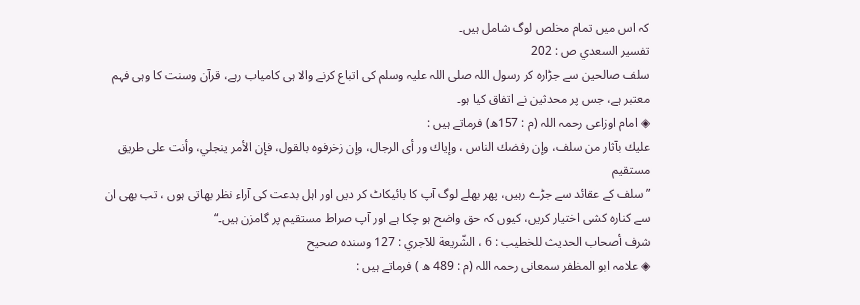کہ اس میں تمام مخلص لوگ شامل ہیں۔
تفسير السعدي ص : 202
سلف صالحین سے جڑارہ کر رسول اللہ صلی اللہ علیہ وسلم کی اتباع کرنے والا ہی کامیاب رہے، قرآن وسنت کا وہی فہم معتبر ہے، جس پر محدثین نے اتفاق کیا ہو۔
◈ امام اوزاعی رحمہ اللہ (م : 157ھ) فرماتے ہیں :
عليك بآثار من سلف، وإن رفضك الناس ، وإياك ور أى الرجال، وإن زخرفوه بالقول، فإن الأمر ينجلي، وأنت على طريق مستقيم
”سلف کے عقائد سے جڑے رہیں، پھر بھلے لوگ آپ کا بائیکاٹ کر دیں اور اہل بدعت کی آراء نظر بھاتی ہوں ، تب بھی ان سے کنارہ کشی اختیار کریں، کیوں کہ حق واضح ہو چکا ہے اور آپ صراط مستقیم پر گامزن ہیں۔“
شرف أصحاب الحديث للخطيب : 6 ، الشّريعة للآجري : 127 وسنده صحيح
◈ علامہ ابو المظفر سمعانی رحمہ اللہ (م : 489 ھ ) فرماتے ہیں :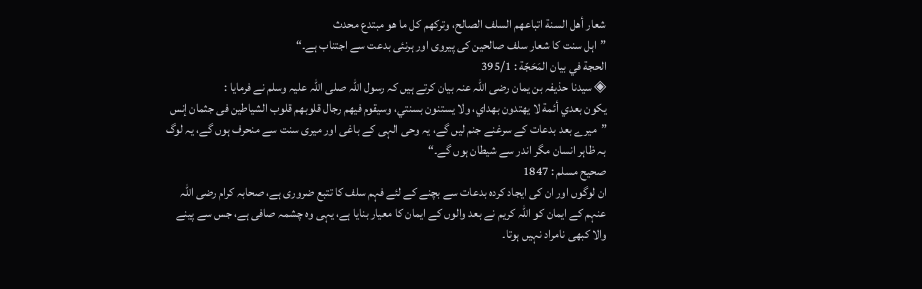شعار أهل السنة اتباعهم السلف الصالح، وتركهم كل ما هو مبتدع محدث
”اہل سنت کا شعار سلف صالحین کی پیروی اور ہرنئی بدعت سے اجتناب ہے۔“
الحجة في بيان المَحَجّة : 395/1
◈ سیدنا حذیفہ بن یمان رضی اللہ عنہ بیان کرتے ہیں کہ رسول اللہ صلی اللہ علیہ وسلم نے فرمایا :
يكون بعدي أئمة لا يهتدون بهداي، ولا يستنون بسنتي، وسيقوم فيهم رجال قلوبهم قلوب الشياطين فى جثمان إنس
”میرے بعد بدعات کے سرغنے جنم لیں گے، یہ وحی الہی کے باغی اور میری سنت سے منحرف ہوں گے، یہ لوگ بہ ظاہر انسان مگر اندر سے شیطان ہوں گے۔“
صحيح مسلم : 1847
ان لوگوں اور ان کی ایجاد کردہ بدعات سے بچنے کے لئے فہم سلف کا تتبع ضروری ہے، صحابہ کرام رضی اللہ عنہم کے ایمان کو اللہ کریم نے بعد والوں کے ایمان کا معیار بنایا ہے، یہی وہ چشمہ صافی ہے، جس سے پینے والا کبھی نامراد نہیں ہوتا۔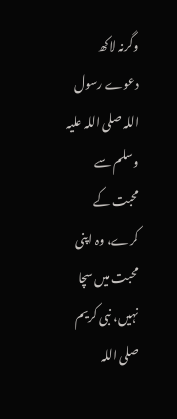وگرنہ لاکھ دعوے رسول اللہ صلی اللہ علیہ وسلم سے محبت کے کرے، وہ اپنی محبت میں سچا نہیں، نبی کریم صلی اللہ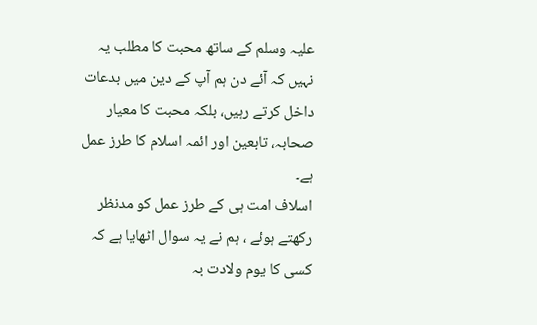علیہ وسلم کے ساتھ محبت کا مطلب یہ نہیں کہ آئے دن ہم آپ کے دین میں بدعات داخل کرتے رہیں، بلکہ محبت کا معیار صحابہ، تابعین اور ائمہ اسلام کا طرز عمل ہے۔
اسلاف امت ہی کے طرز عمل کو مدنظر رکھتے ہوئے ، ہم نے یہ سوال اٹھایا ہے کہ کسی کا یوم ولادت بہ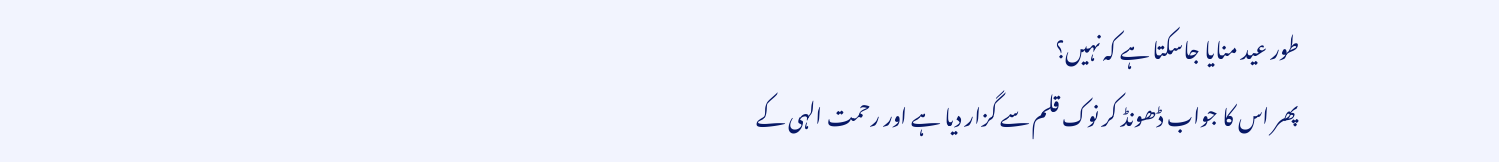طور عید منایا جاسکتا ہے کہ نہیں؟
پھر اس کا جواب ڈھونڈ کر نوک قلم سے گزار دیا ہے اور رحمت الہی کے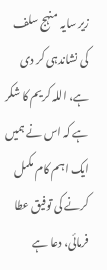زیر سایہ منہج سلف کی نشاندہی کر دی ہے، اللہ کریم کا شکر ہے کہ اس نے ہمیں ایک اہم کام مکمل کرنے کی توفیق عطا فرمائی، دعا ہے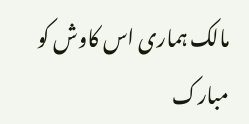مالک ہماری اس کاوش کو مبارک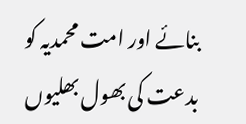بنائے اور امت محمدیہ کو بدعت کی بھول بھلیوں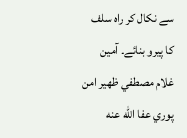سے نکال کر راہ سلف کا پیرو بنائے۔ آمين
غلام مصطفي ظهير امن پوري عفا الله عنه